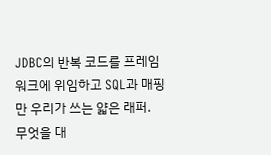JDBC의 반복 코드를 프레임워크에 위임하고 SQL과 매핑만 우리가 쓰는 얇은 래퍼.
무엇을 대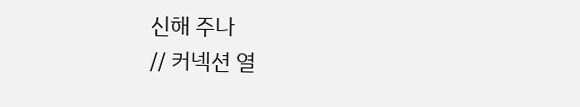신해 주나
// 커넥션 열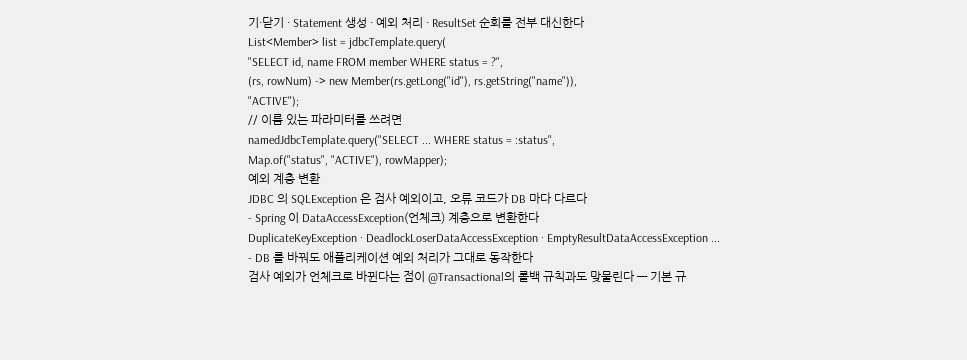기·닫기 · Statement 생성 · 예외 처리 · ResultSet 순회를 전부 대신한다
List<Member> list = jdbcTemplate.query(
"SELECT id, name FROM member WHERE status = ?",
(rs, rowNum) -> new Member(rs.getLong("id"), rs.getString("name")),
"ACTIVE");
// 이름 있는 파라미터를 쓰려면
namedJdbcTemplate.query("SELECT ... WHERE status = :status",
Map.of("status", "ACTIVE"), rowMapper);
예외 계층 변환
JDBC 의 SQLException 은 검사 예외이고, 오류 코드가 DB 마다 다르다
- Spring 이 DataAccessException(언체크) 계층으로 변환한다
DuplicateKeyException · DeadlockLoserDataAccessException · EmptyResultDataAccessException ...
- DB 를 바꿔도 애플리케이션 예외 처리가 그대로 동작한다
검사 예외가 언체크로 바뀐다는 점이 @Transactional의 롤백 규칙과도 맞물린다 — 기본 규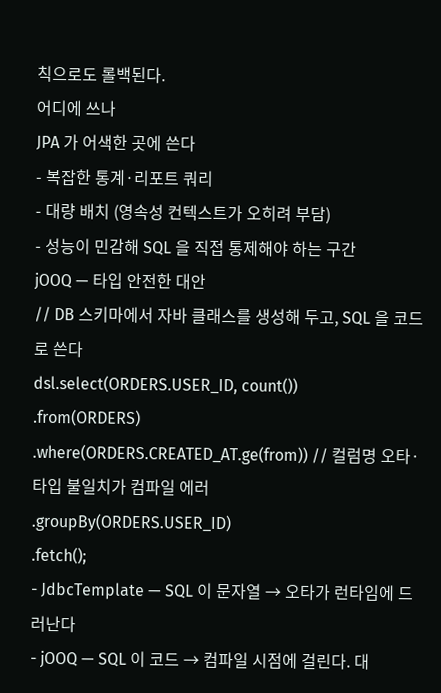칙으로도 롤백된다.
어디에 쓰나
JPA 가 어색한 곳에 쓴다
- 복잡한 통계·리포트 쿼리
- 대량 배치 (영속성 컨텍스트가 오히려 부담)
- 성능이 민감해 SQL 을 직접 통제해야 하는 구간
jOOQ — 타입 안전한 대안
// DB 스키마에서 자바 클래스를 생성해 두고, SQL 을 코드로 쓴다
dsl.select(ORDERS.USER_ID, count())
.from(ORDERS)
.where(ORDERS.CREATED_AT.ge(from)) // 컬럼명 오타·타입 불일치가 컴파일 에러
.groupBy(ORDERS.USER_ID)
.fetch();
- JdbcTemplate — SQL 이 문자열 → 오타가 런타임에 드러난다
- jOOQ — SQL 이 코드 → 컴파일 시점에 걸린다. 대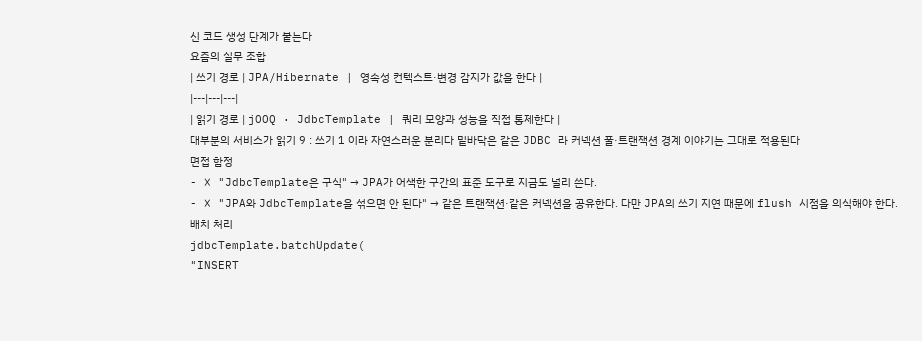신 코드 생성 단계가 붙는다
요즘의 실무 조합
| 쓰기 경로 | JPA/Hibernate | 영속성 컨텍스트·변경 감지가 값을 한다 |
|---|---|---|
| 읽기 경로 | jOOQ · JdbcTemplate | 쿼리 모양과 성능을 직접 통제한다 |
대부분의 서비스가 읽기 9 : 쓰기 1 이라 자연스러운 분리다 밑바닥은 같은 JDBC 라 커넥션 풀·트랜잭션 경계 이야기는 그대로 적용된다
면접 함정
- ❌ "JdbcTemplate은 구식" → JPA가 어색한 구간의 표준 도구로 지금도 널리 쓴다.
- ❌ "JPA와 JdbcTemplate을 섞으면 안 된다" → 같은 트랜잭션·같은 커넥션을 공유한다. 다만 JPA의 쓰기 지연 때문에 flush 시점을 의식해야 한다.
배치 처리
jdbcTemplate.batchUpdate(
"INSERT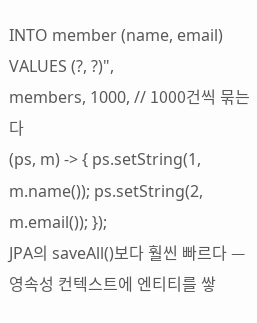INTO member (name, email) VALUES (?, ?)",
members, 1000, // 1000건씩 묶는다
(ps, m) -> { ps.setString(1, m.name()); ps.setString(2, m.email()); });
JPA의 saveAll()보다 훨씬 빠르다 — 영속성 컨텍스트에 엔티티를 쌓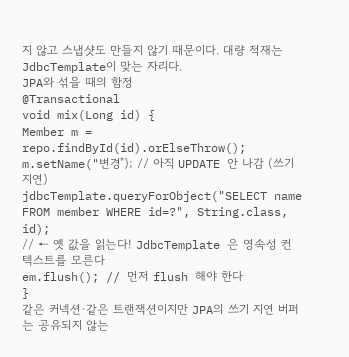지 않고 스냅샷도 만들지 않기 때문이다. 대량 적재는 JdbcTemplate이 맞는 자리다.
JPA와 섞을 때의 함정
@Transactional
void mix(Long id) {
Member m = repo.findById(id).orElseThrow();
m.setName("변경"); // 아직 UPDATE 안 나감 (쓰기 지연)
jdbcTemplate.queryForObject("SELECT name FROM member WHERE id=?", String.class, id);
// ← 옛 값을 읽는다! JdbcTemplate 은 영속성 컨텍스트를 모른다
em.flush(); // 먼저 flush 해야 한다
}
같은 커넥션·같은 트랜잭션이지만 JPA의 쓰기 지연 버퍼는 공유되지 않는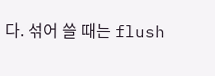다. 섞어 쓸 때는 flush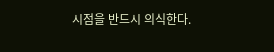시점을 반드시 의식한다.